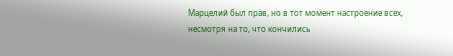Марцелий был прав, но в тот момент настроение всех, несмотря на то, что кончились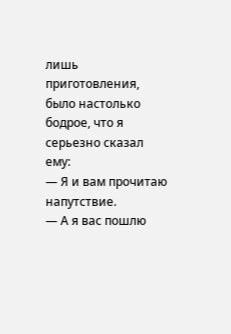лишь приготовления, было настолько бодрое, что я серьезно сказал ему:
— Я и вам прочитаю напутствие.
— А я вас пошлю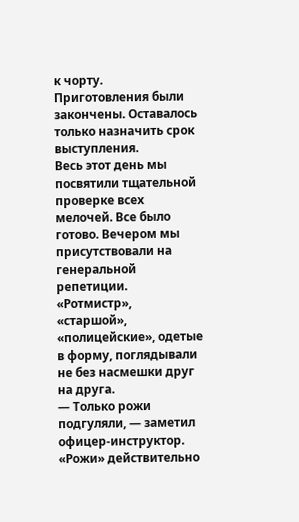к чорту.
Приготовления были закончены. Оставалось только назначить срок выступления.
Весь этот день мы посвятили тщательной проверке всех мелочей. Все было готово. Вечером мы присутствовали на генеральной репетиции. «Ротмистр», «старшой», «полицейские», одетые в форму, поглядывали не без насмешки друг на друга.
— Только рожи подгуляли, — заметил офицер-инструктор.
«Рожи» действительно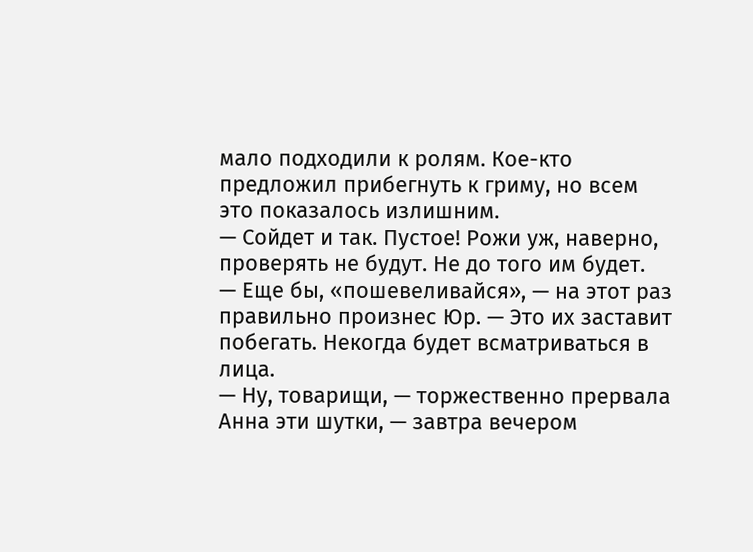мало подходили к ролям. Кое-кто предложил прибегнуть к гриму, но всем это показалось излишним.
— Сойдет и так. Пустое! Рожи уж, наверно, проверять не будут. Не до того им будет.
— Еще бы, «пошевеливайся», — на этот раз правильно произнес Юр. — Это их заставит побегать. Некогда будет всматриваться в лица.
— Ну, товарищи, — торжественно прервала Анна эти шутки, — завтра вечером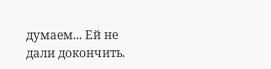думаем... Ей не дали докончить.